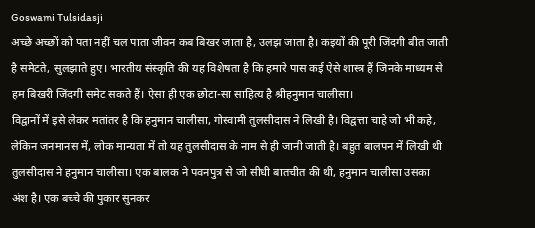Goswami Tulsidasji
अच्छे अच्छों को पता नहीं चल पाता जीवन कब बिखर जाता है, उलझ जाता है। कइयों की पूरी जिंदगी बीत जाती है समेटते, सुलझाते हुए। भारतीय संस्कृति की यह विशेषता है कि हमारे पास कई ऐसे शास्त्र हैं जिनके माध्यम से हम बिखरी जिंदगी समेट सकते हैं। ऐसा ही एक छोटा-सा साहित्य है श्रीहनुमान चालीसा।
विद्वानों में इसे लेकर मतांतर है कि हनुमान चालीसा, गोस्वामी तुलसीदास ने लिखी है। विद्वत्ता चाहे जो भी कहे, लेकिन जनमानस में, लोक मान्यता में तो यह तुलसीदास के नाम से ही जानी जाती है। बहुत बालपन में लिखी थी तुलसीदास ने हनुमान चालीसा। एक बालक ने पवनपुत्र से जो सीधी बातचीत की थी, हनुमान चालीसा उसका अंश है। एक बच्चे की पुकार सुनकर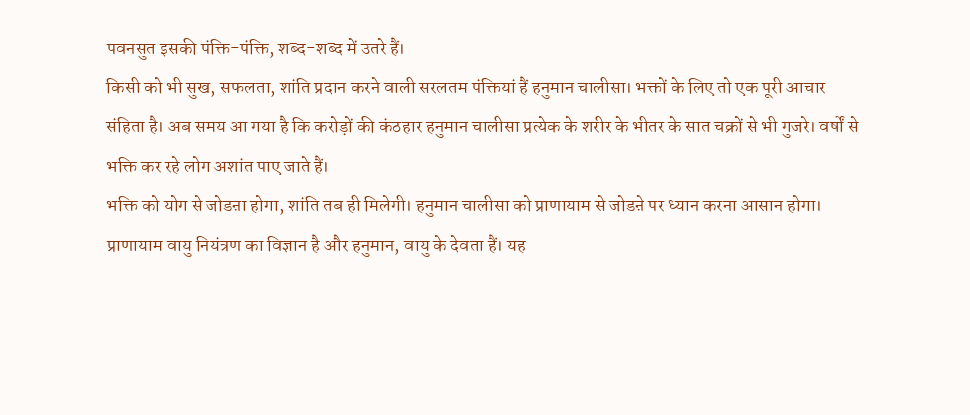पवनसुत इसकी पंक्ति-पंक्ति, शब्द-शब्द में उतरे हैं।
किसी को भी सुख, सफलता, शांति प्रदान करने वाली सरलतम पंक्तियां हैं हनुमान चालीसा। भक्तों के लिए तो एक पूरी आचार संहिता है। अब समय आ गया है कि करोड़ों की कंठहार हनुमान चालीसा प्रत्येक के शरीर के भीतर के सात चक्रों से भी गुजरे। वर्षों से भक्ति कर रहे लोग अशांत पाए जाते हैं।
भक्ति को योग से जोडऩा होगा, शांति तब ही मिलेगी। हनुमान चालीसा को प्राणायाम से जोडऩे पर ध्यान करना आसान होगा। प्राणायाम वायु नियंत्रण का विज्ञान है और हनुमान, वायु के देवता हैं। यह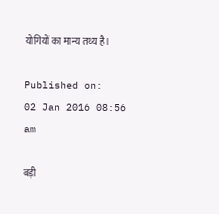योगियों का मान्य तथ्य है।

Published on:
02 Jan 2016 08:56 am

बड़ी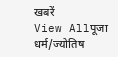खबरें
View Allपूजा
धर्म/ज्योतिष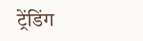ट्रेंडिंग